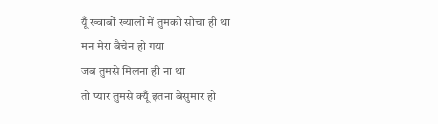यूँ ख्वाबों ख्यालों में तुमको सोचा ही था
मन मेरा बैचेन हो गया
जब तुमसे मिलना ही ना था
तो प्यार तुमसे क्यूँ इतना बेसुमार हो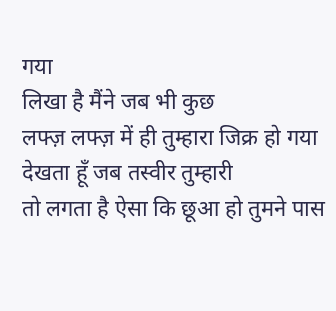गया
लिखा है मैंने जब भी कुछ
लफ्ज़ लफ्ज़ में ही तुम्हारा जिक्र हो गया
देखता हूँ जब तस्वीर तुम्हारी
तो लगता है ऐसा कि छूआ हो तुमने पास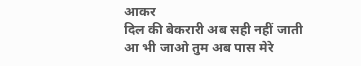आकर
दिल की बेकरारी अब सही नहीं जाती
आ भी जाओ तुम अब पास मेरे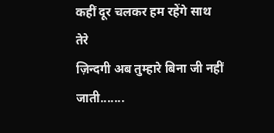कहीं दूर चलकर हम रहेंगे साथ तेरे
ज़िन्दगी अब तुम्हारे बिना जी नहीं जाती.......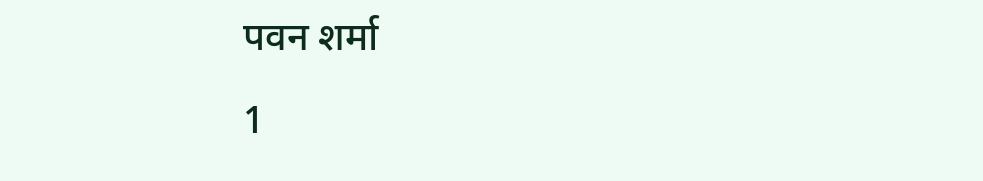पवन शर्मा

1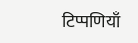टिप्पणियाँ